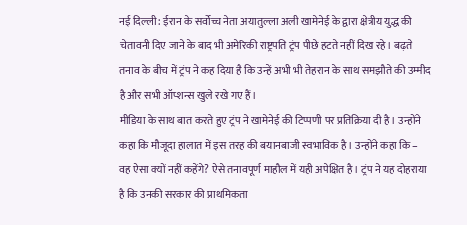नई दिल्ली: ईरान के सर्वोच्च नेता अयातुल्ला अली खामेनेई के द्वारा क्षेत्रीय युद्ध की चेतावनी दिए जाने के बाद भी अमेरिकी राष्ट्रपति ट्रंप पीछे हटते नहीं दिख रहे। बढ़ते तनाव के बीच में ट्रंप ने कह दिया है कि उन्हें अभी भी तेहरान के साथ समझौते की उम्मीद है और सभी ऑप्शन्स खुले रखे गए हैं।
मीडिया के साथ बात करते हुए ट्रंप ने खामेनेई की टिप्पणी पर प्रतिक्रिया दी है। उन्होंने कहा कि मौजूदा हालात में इस तरह की बयानबाजी स्वभाविक है। उन्होंने कहा कि – वह ऐसा क्यों नहीं कहेंगे? ऐसे तनावपूर्ण माहौल में यही अपेक्षित है। ट्रंप ने यह दोहराया है कि उनकी सरकार की प्राथमिकता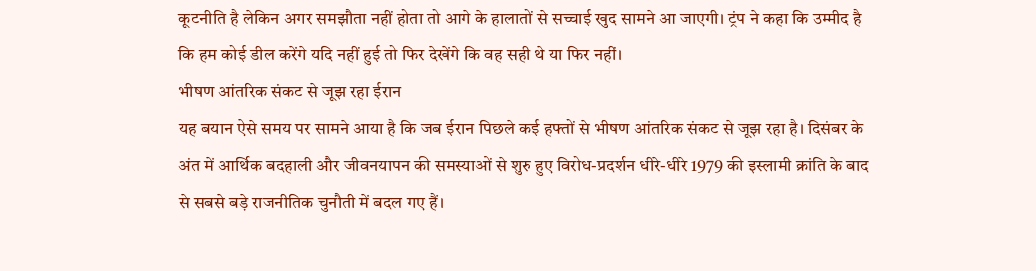कूटनीति है लेकिन अगर समझौता नहीं होता तो आगे के हालातों से सच्चाई खुद सामने आ जाएगी। ट्रंप ने कहा कि उम्मीद है कि हम कोई डील करेंगे यदि नहीं हुई तो फिर देखेंगे कि वह सही थे या फिर नहीं।
भीषण आंतरिक संकट से जूझ रहा ईरान
यह बयान ऐसे समय पर सामने आया है कि जब ईरान पिछले कई हफ्तों से भीषण आंतरिक संकट से जूझ रहा है। दिसंबर के अंत में आर्थिक बदहाली और जीवनयापन की समस्याओं से शुरु हुए विरोध-प्रदर्शन धीरे-धीरे 1979 की इस्लामी क्रांति के बाद से सबसे बड़े राजनीतिक चुनौती में बदल गए हैं।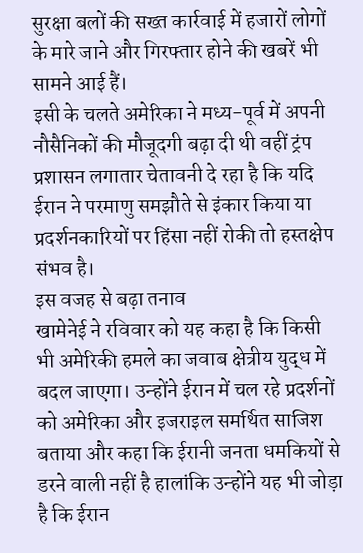सुरक्षा बलों की सख्त कार्रवाई में हजारों लोगों के मारे जाने और गिरफ्तार होने की खबरें भी सामने आई हैं।
इसी के चलते अमेरिका ने मध्य-पूर्व में अपनी नौसैनिकों की मौजूदगी बढ़ा दी थी वहीं ट्रंप प्रशासन लगातार चेतावनी दे रहा है कि यदि ईरान ने परमाणु समझौते से इंकार किया या प्रदर्शनकारियों पर हिंसा नहीं रोकी तो हस्तक्षेप संभव है।
इस वजह से बढ़ा तनाव
खामेनेई ने रविवार को यह कहा है कि किसी भी अमेरिकी हमले का जवाब क्षेत्रीय युद्ध में बदल जाएगा। उन्होंने ईरान में चल रहे प्रदर्शनों को अमेरिका और इजराइल समर्थित साजिश बताया और कहा कि ईरानी जनता धमकियों से डरने वाली नहीं है हालांकि उन्होंने यह भी जोड़ा है कि ईरान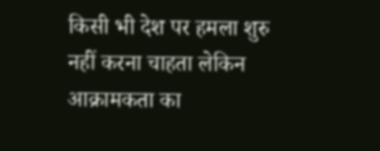किसी भी देश पर हमला शुरु नहीं करना चाहता लेकिन आक्रामकता का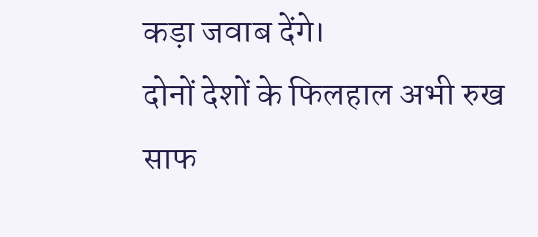कड़ा जवाब देंगे।
दोनों देशों के फिलहाल अभी रुख साफ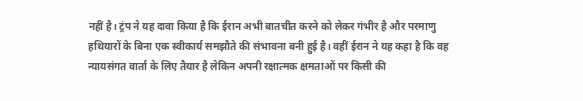नहीं है। ट्रंप ने यह दावा किया है कि ईरान अभी बातचीत करने को लेकर गंभीर है और परमाणु हथियारों के बिना एक स्वीकार्य समझौते की संभावना बनी हुई है। वहीं ईरान ने यह कहा है कि वह न्यायसंगत वार्ता के लिए तैयार है लेकिन अपनी रक्षात्मक क्षमताओं पर किसी की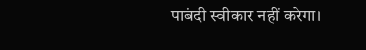पाबंदी स्वीकार नहीं करेगा।